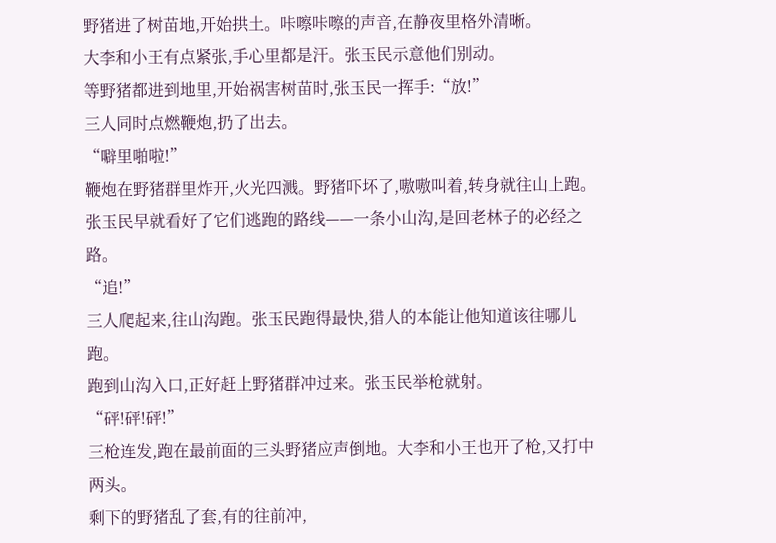野猪进了树苗地,开始拱土。咔嚓咔嚓的声音,在静夜里格外清晰。
大李和小王有点紧张,手心里都是汗。张玉民示意他们别动。
等野猪都进到地里,开始祸害树苗时,张玉民一挥手:“放!”
三人同时点燃鞭炮,扔了出去。
“噼里啪啦!”
鞭炮在野猪群里炸开,火光四溅。野猪吓坏了,嗷嗷叫着,转身就往山上跑。
张玉民早就看好了它们逃跑的路线——一条小山沟,是回老林子的必经之路。
“追!”
三人爬起来,往山沟跑。张玉民跑得最快,猎人的本能让他知道该往哪儿跑。
跑到山沟入口,正好赶上野猪群冲过来。张玉民举枪就射。
“砰!砰!砰!”
三枪连发,跑在最前面的三头野猪应声倒地。大李和小王也开了枪,又打中两头。
剩下的野猪乱了套,有的往前冲,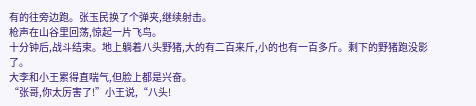有的往旁边跑。张玉民换了个弹夹,继续射击。
枪声在山谷里回荡,惊起一片飞鸟。
十分钟后,战斗结束。地上躺着八头野猪,大的有二百来斤,小的也有一百多斤。剩下的野猪跑没影了。
大李和小王累得直喘气,但脸上都是兴奋。
“张哥,你太厉害了!”小王说,“八头!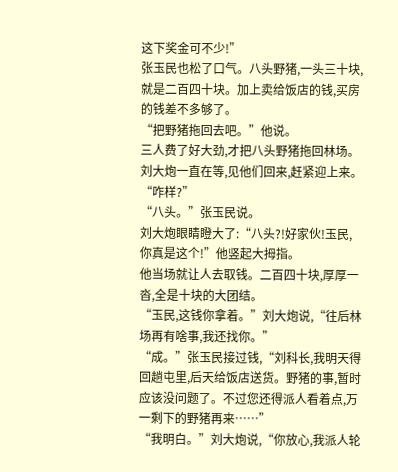这下奖金可不少!”
张玉民也松了口气。八头野猪,一头三十块,就是二百四十块。加上卖给饭店的钱,买房的钱差不多够了。
“把野猪拖回去吧。”他说。
三人费了好大劲,才把八头野猪拖回林场。刘大炮一直在等,见他们回来,赶紧迎上来。
“咋样?”
“八头。”张玉民说。
刘大炮眼睛瞪大了:“八头?!好家伙!玉民,你真是这个!”他竖起大拇指。
他当场就让人去取钱。二百四十块,厚厚一沓,全是十块的大团结。
“玉民,这钱你拿着。”刘大炮说,“往后林场再有啥事,我还找你。”
“成。”张玉民接过钱,“刘科长,我明天得回趟屯里,后天给饭店送货。野猪的事,暂时应该没问题了。不过您还得派人看着点,万一剩下的野猪再来……”
“我明白。”刘大炮说,“你放心,我派人轮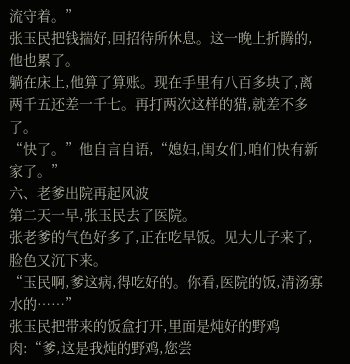流守着。”
张玉民把钱揣好,回招待所休息。这一晚上折腾的,他也累了。
躺在床上,他算了算账。现在手里有八百多块了,离两千五还差一千七。再打两次这样的猎,就差不多了。
“快了。”他自言自语,“媳妇,闺女们,咱们快有新家了。”
六、老爹出院再起风波
第二天一早,张玉民去了医院。
张老爹的气色好多了,正在吃早饭。见大儿子来了,脸色又沉下来。
“玉民啊,爹这病,得吃好的。你看,医院的饭,清汤寡水的……”
张玉民把带来的饭盒打开,里面是炖好的野鸡肉:“爹,这是我炖的野鸡,您尝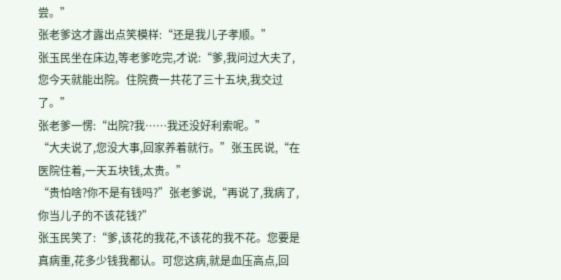尝。”
张老爹这才露出点笑模样:“还是我儿子孝顺。”
张玉民坐在床边,等老爹吃完,才说:“爹,我问过大夫了,您今天就能出院。住院费一共花了三十五块,我交过了。”
张老爹一愣:“出院?我……我还没好利索呢。”
“大夫说了,您没大事,回家养着就行。”张玉民说,“在医院住着,一天五块钱,太贵。”
“贵怕啥?你不是有钱吗?”张老爹说,“再说了,我病了,你当儿子的不该花钱?”
张玉民笑了:“爹,该花的我花,不该花的我不花。您要是真病重,花多少钱我都认。可您这病,就是血压高点,回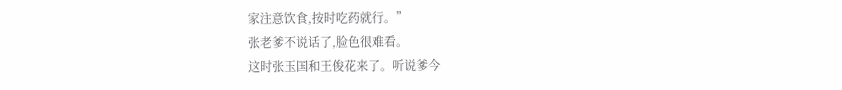家注意饮食,按时吃药就行。”
张老爹不说话了,脸色很难看。
这时张玉国和王俊花来了。听说爹今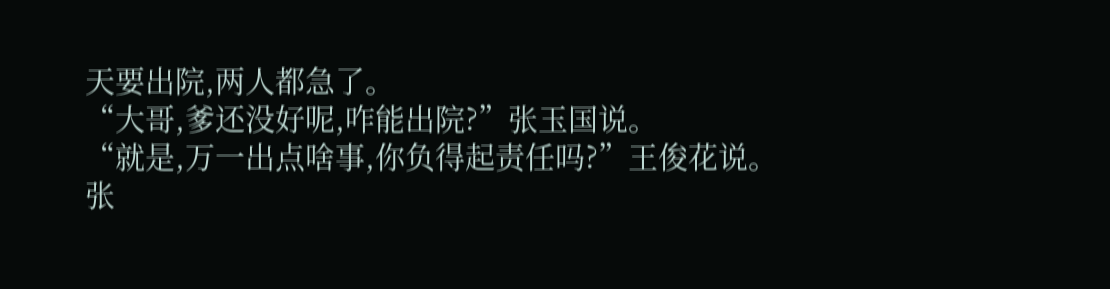天要出院,两人都急了。
“大哥,爹还没好呢,咋能出院?”张玉国说。
“就是,万一出点啥事,你负得起责任吗?”王俊花说。
张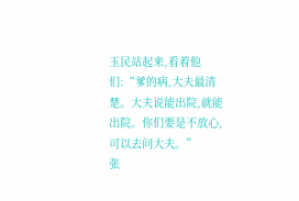玉民站起来,看着他们:“爹的病,大夫最清楚。大夫说能出院,就能出院。你们要是不放心,可以去问大夫。”
张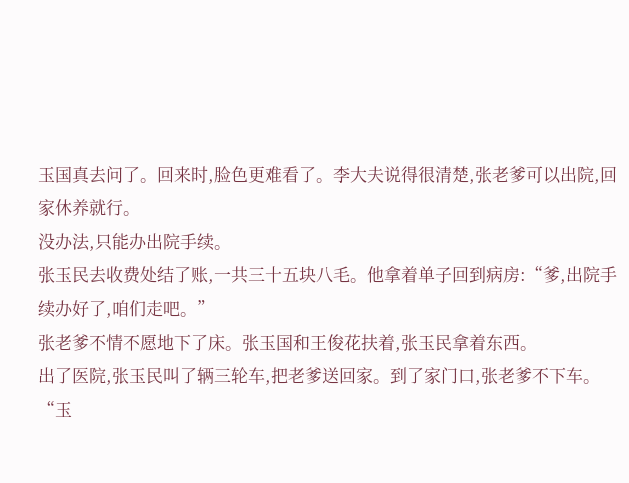玉国真去问了。回来时,脸色更难看了。李大夫说得很清楚,张老爹可以出院,回家休养就行。
没办法,只能办出院手续。
张玉民去收费处结了账,一共三十五块八毛。他拿着单子回到病房:“爹,出院手续办好了,咱们走吧。”
张老爹不情不愿地下了床。张玉国和王俊花扶着,张玉民拿着东西。
出了医院,张玉民叫了辆三轮车,把老爹送回家。到了家门口,张老爹不下车。
“玉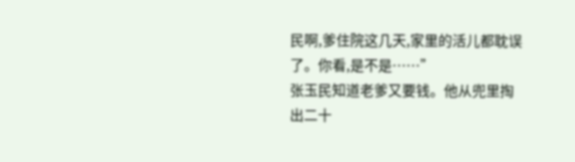民啊,爹住院这几天,家里的活儿都耽误了。你看,是不是……”
张玉民知道老爹又要钱。他从兜里掏出二十